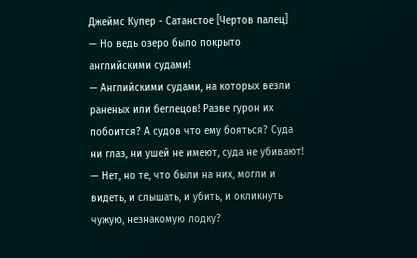Джеймс Купер - Сатанстое [Чертов палец]
— Но ведь озеро было покрыто английскими судами!
— Английскими судами, на которых везли раненых или беглецов! Разве гурон их побоится? А судов что ему бояться? Суда ни глаз, ни ушей не имеют, суда не убивают!
— Нет, но те, что были на них, могли и видеть, и слышать, и убить, и окликнуть чужую, незнакомую лодку?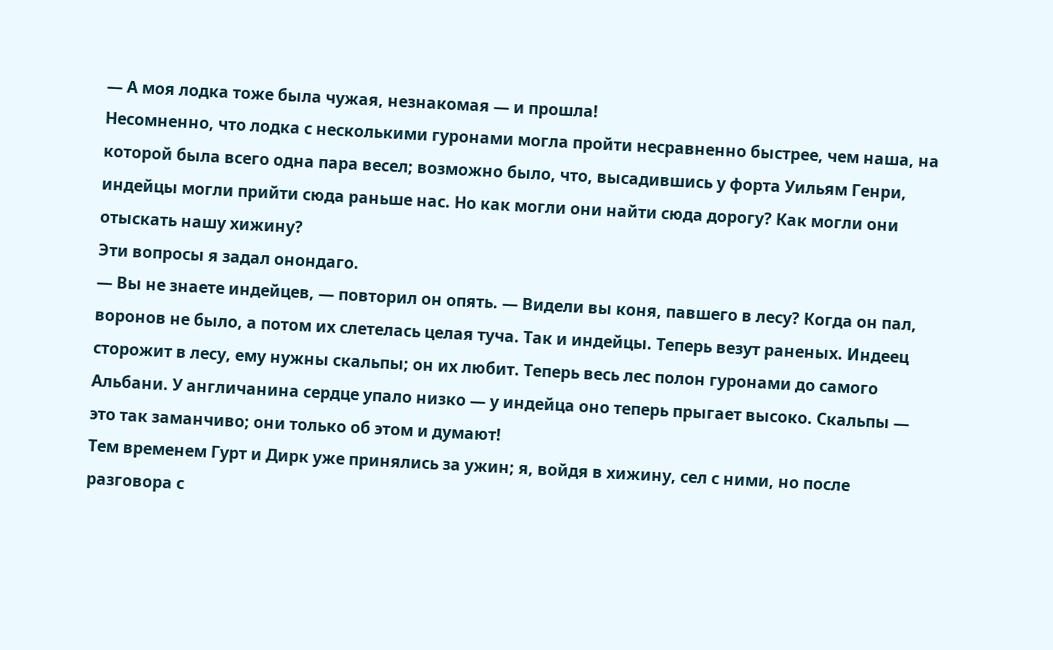— А моя лодка тоже была чужая, незнакомая — и прошла!
Несомненно, что лодка с несколькими гуронами могла пройти несравненно быстрее, чем наша, на которой была всего одна пара весел; возможно было, что, высадившись у форта Уильям Генри, индейцы могли прийти сюда раньше нас. Но как могли они найти сюда дорогу? Как могли они отыскать нашу хижину?
Эти вопросы я задал онондаго.
— Вы не знаете индейцев, — повторил он опять. — Видели вы коня, павшего в лесу? Когда он пал, воронов не было, а потом их слетелась целая туча. Так и индейцы. Теперь везут раненых. Индеец сторожит в лесу, ему нужны скальпы; он их любит. Теперь весь лес полон гуронами до самого Альбани. У англичанина сердце упало низко — у индейца оно теперь прыгает высоко. Скальпы — это так заманчиво; они только об этом и думают!
Тем временем Гурт и Дирк уже принялись за ужин; я, войдя в хижину, сел с ними, но после разговора с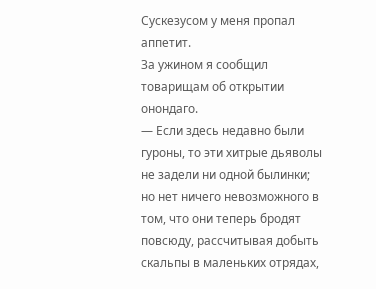Сускезусом у меня пропал аппетит.
За ужином я сообщил товарищам об открытии онондаго.
— Если здесь недавно были гуроны, то эти хитрые дьяволы не задели ни одной былинки; но нет ничего невозможного в том, что они теперь бродят повсюду, рассчитывая добыть скальпы в маленьких отрядах,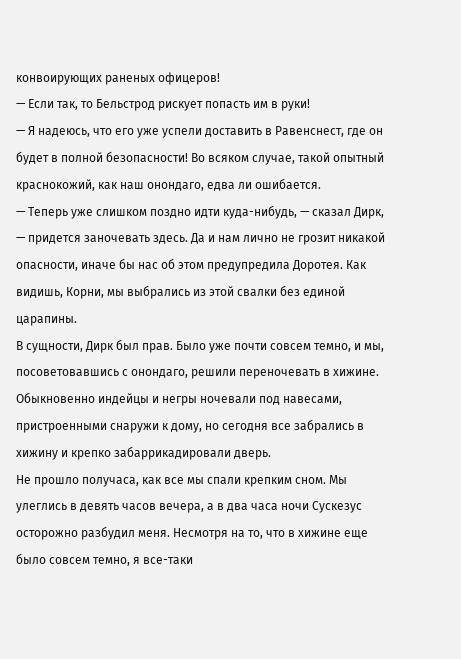конвоирующих раненых офицеров!
— Если так, то Бельстрод рискует попасть им в руки!
— Я надеюсь, что его уже успели доставить в Равенснест, где он будет в полной безопасности! Во всяком случае, такой опытный краснокожий, как наш онондаго, едва ли ошибается.
— Теперь уже слишком поздно идти куда-нибудь, — сказал Дирк, — придется заночевать здесь. Да и нам лично не грозит никакой опасности, иначе бы нас об этом предупредила Доротея. Как видишь, Корни, мы выбрались из этой свалки без единой царапины.
В сущности, Дирк был прав. Было уже почти совсем темно, и мы, посоветовавшись с онондаго, решили переночевать в хижине. Обыкновенно индейцы и негры ночевали под навесами, пристроенными снаружи к дому, но сегодня все забрались в хижину и крепко забаррикадировали дверь.
Не прошло получаса, как все мы спали крепким сном. Мы улеглись в девять часов вечера, а в два часа ночи Сускезус осторожно разбудил меня. Несмотря на то, что в хижине еще было совсем темно, я все-таки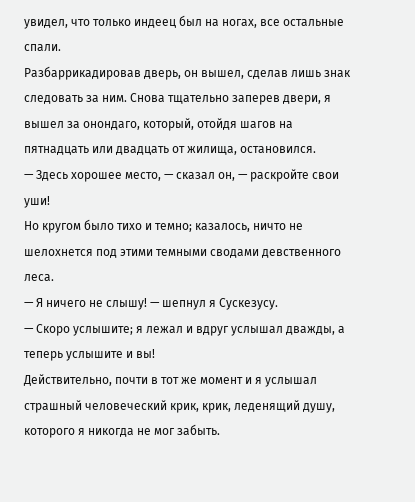увидел, что только индеец был на ногах, все остальные спали.
Разбаррикадировав дверь, он вышел, сделав лишь знак следовать за ним. Снова тщательно заперев двери, я вышел за онондаго, который, отойдя шагов на пятнадцать или двадцать от жилища, остановился.
— Здесь хорошее место, — сказал он, — раскройте свои уши!
Но кругом было тихо и темно; казалось, ничто не шелохнется под этими темными сводами девственного леса.
— Я ничего не слышу! — шепнул я Сускезусу.
— Скоро услышите; я лежал и вдруг услышал дважды, а теперь услышите и вы!
Действительно, почти в тот же момент и я услышал страшный человеческий крик, крик, леденящий душу, которого я никогда не мог забыть.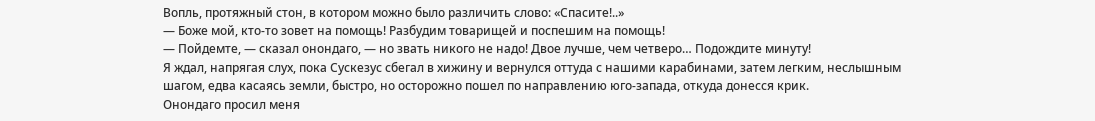Вопль, протяжный стон, в котором можно было различить слово: «Спасите!..»
— Боже мой, кто-то зовет на помощь! Разбудим товарищей и поспешим на помощь!
— Пойдемте, — сказал онондаго, — но звать никого не надо! Двое лучше, чем четверо… Подождите минуту!
Я ждал, напрягая слух, пока Сускезус сбегал в хижину и вернулся оттуда с нашими карабинами, затем легким, неслышным шагом, едва касаясь земли, быстро, но осторожно пошел по направлению юго-запада, откуда донесся крик.
Онондаго просил меня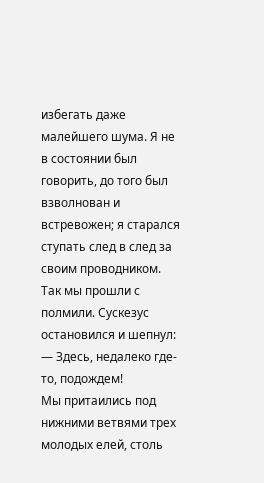избегать даже малейшего шума. Я не в состоянии был говорить, до того был взволнован и встревожен; я старался ступать след в след за своим проводником.
Так мы прошли с полмили. Сускезус остановился и шепнул:
— Здесь, недалеко где-то, подождем!
Мы притаились под нижними ветвями трех молодых елей, столь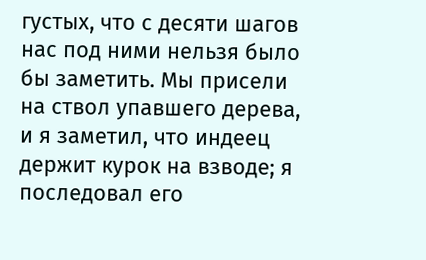густых, что с десяти шагов нас под ними нельзя было бы заметить. Мы присели на ствол упавшего дерева, и я заметил, что индеец держит курок на взводе; я последовал его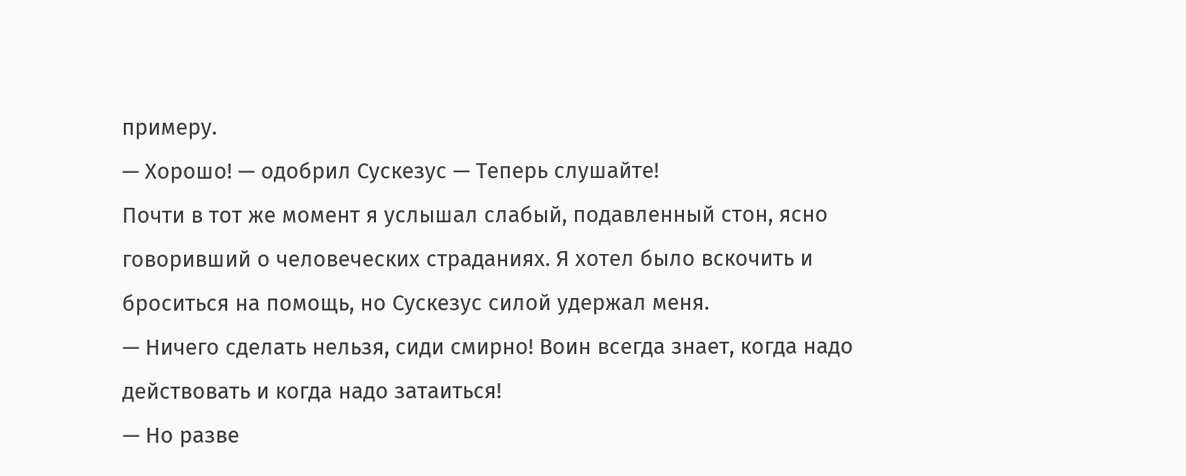примеру.
— Хорошо! — одобрил Сускезус — Теперь слушайте!
Почти в тот же момент я услышал слабый, подавленный стон, ясно говоривший о человеческих страданиях. Я хотел было вскочить и броситься на помощь, но Сускезус силой удержал меня.
— Ничего сделать нельзя, сиди смирно! Воин всегда знает, когда надо действовать и когда надо затаиться!
— Но разве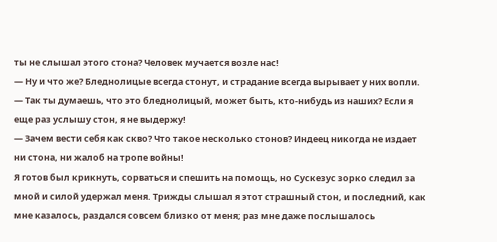ты не слышал этого стона? Человек мучается возле нас!
— Ну и что же? Бледнолицые всегда стонут, и страдание всегда вырывает у них вопли.
— Так ты думаешь, что это бледнолицый, может быть, кто-нибудь из наших? Если я еще раз услышу стон, я не выдержу!
— Зачем вести себя как скво? Что такое несколько стонов? Индеец никогда не издает ни стона, ни жалоб на тропе войны!
Я готов был крикнуть, сорваться и спешить на помощь, но Сускезус зорко следил за мной и силой удержал меня. Трижды слышал я этот страшный стон, и последний, как мне казалось, раздался совсем близко от меня; раз мне даже послышалось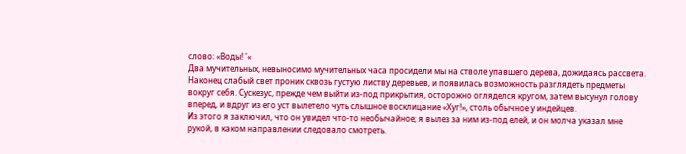слово: «Воды! '«
Два мучительных, невыносимо мучительных часа просидели мы на стволе упавшего дерева, дожидаясь рассвета. Наконец слабый свет проник сквозь густую листву деревьев, и появилась возможность разглядеть предметы вокруг себя. Сускезус, прежде чем выйти из-под прикрытия, осторожно огляделся кругом, затем высунул голову вперед, и вдруг из его уст вылетело чуть слышное восклицание «Хуг!», столь обычное у индейцев.
Из этого я заключил, что он увидел что-то необычайное; я вылез за ним из-под елей, и он молча указал мне рукой, в каком направлении следовало смотреть.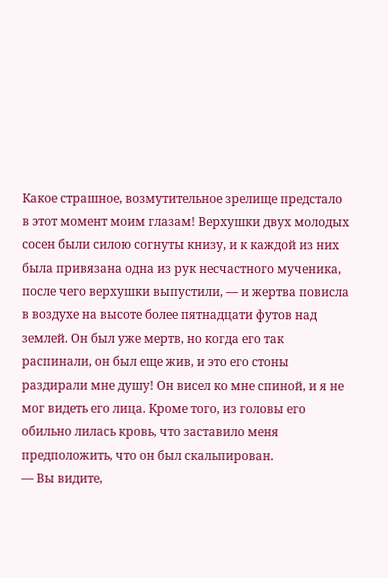Какое страшное, возмутительное зрелище предстало в этот момент моим глазам! Верхушки двух молодых сосен были силою согнуты книзу, и к каждой из них была привязана одна из рук несчастного мученика, после чего верхушки выпустили, — и жертва повисла в воздухе на высоте более пятнадцати футов над землей. Он был уже мертв, но когда его так распинали, он был еще жив, и это его стоны раздирали мне душу! Он висел ко мне спиной, и я не мог видеть его лица. Кроме того, из головы его обильно лилась кровь, что заставило меня предположить, что он был скальпирован.
— Вы видите,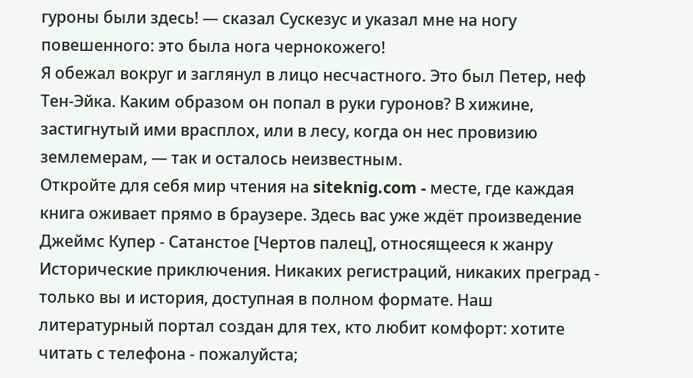гуроны были здесь! — сказал Сускезус и указал мне на ногу повешенного: это была нога чернокожего!
Я обежал вокруг и заглянул в лицо несчастного. Это был Петер, неф Тен-Эйка. Каким образом он попал в руки гуронов? В хижине, застигнутый ими врасплох, или в лесу, когда он нес провизию землемерам, — так и осталось неизвестным.
Откройте для себя мир чтения на siteknig.com - месте, где каждая книга оживает прямо в браузере. Здесь вас уже ждёт произведение Джеймс Купер - Сатанстое [Чертов палец], относящееся к жанру Исторические приключения. Никаких регистраций, никаких преград - только вы и история, доступная в полном формате. Наш литературный портал создан для тех, кто любит комфорт: хотите читать с телефона - пожалуйста;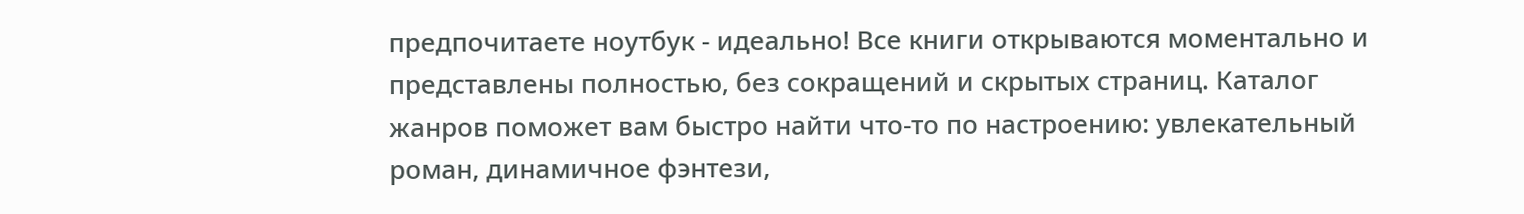предпочитаете ноутбук - идеально! Все книги открываются моментально и представлены полностью, без сокращений и скрытых страниц. Каталог жанров поможет вам быстро найти что-то по настроению: увлекательный роман, динамичное фэнтези,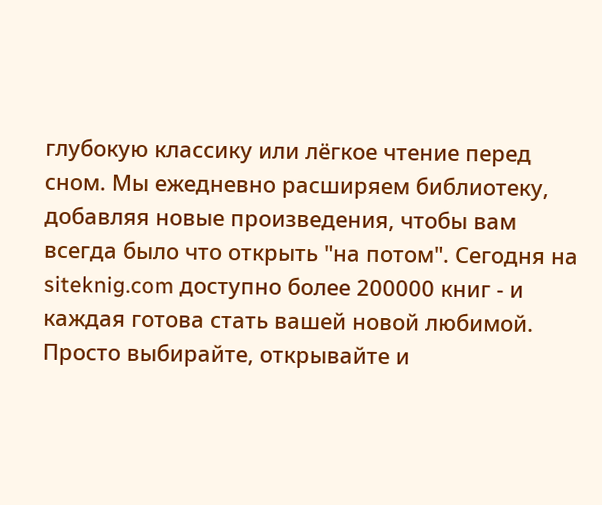глубокую классику или лёгкое чтение перед сном. Мы ежедневно расширяем библиотеку, добавляя новые произведения, чтобы вам всегда было что открыть "на потом". Сегодня на siteknig.com доступно более 200000 книг - и каждая готова стать вашей новой любимой. Просто выбирайте, открывайте и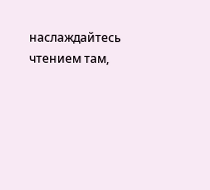наслаждайтесь чтением там,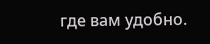где вам удобно.